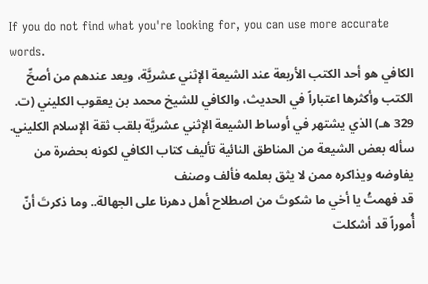If you do not find what you're looking for, you can use more accurate words.
الكافي هو أحد الكتب الأربعة عند الشيعة الإثني عشريَّة، ويعد عندهم من أصحِّ الكتب وأكثرها اعتباراً في الحديث، والكافي للشيخ محمد بن يعقوب الكليني (ت. 329 هـ) الذي يشتهر في أوساط الشيعة الإثني عشريَّة بلقب ثقة الإسلام الكليني.
سأله بعض الشيعة من المناطق النائية تأليف كتاب الكافي لكونه بحضرة من يفاوضه ويذاكره ممن لا يثق بعلمه فألف وصنف
قد فهمتُ يا أخي ما شكوتَ من اصطلاح أهل دهرنا على الجهالة.. وما ذكرتَ أنّ أُموراً قد أشكلت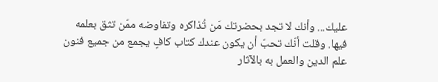عليك... وأنك لا تجد بحضرتك مَن تُذاكره وتفاوضه ممّن تثق بعلمه فيها. وقلت أنّك تحبّ أن يكون عندك كتاب كافٍ يجمع من جميع فنون علم الدين والعمل به بالآثار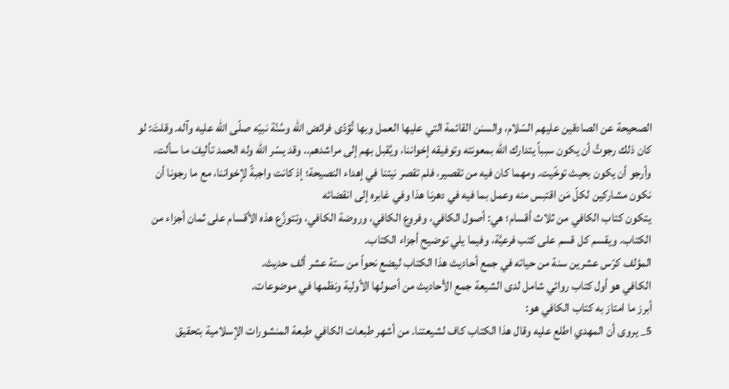الصحيحة عن الصادقين عليهم السّلام، والسنن القائمة التي عليها العمل وبها تُؤدّى فرائض الله وسُنّة نبيّه صلّى الله عليه وآله. وقلتَ: لو كان ذلك رجوتُ أن يكون سبباً يتدارك الله بمعونته وتوفيقه إخواننا، ويُقبل بهم إلى مراشدهم.. وقد يسّر الله وله الحمد تأليفَ ما سألت، وأرجو أن يكون بحيث توخّيت. ومهما كان فيه من تقصير، فلم تقصر نيتنا في إهداء النصيحة؛ إذ كانت واجبةً لإخواننا، مع ما رجونا أن نكون مشاركين لكلّ مَن اقتبس منه وعمل بما فيه في دهرنا هذا وفي غابره إلى انقضائه
يتكون كتاب الكافي من ثلاث أقسام؛ هي: أصول الكافي، وفروع الكافي، وروضة الكافي، وتتوزَّع هذه الأقسام على ثمان أجزاء من الكتاب. ويقسم كل قسم على كتب فرعيَّة، وفيما يلي توضيح أجزاء الكتاب.
المؤلف كرّس عشرين سنة من حياته في جمع أحاديث هذا الكتاب ليضع نحواً من ستة عشر ألف حديث.
الكافي هو أول كتاب روائي شامل لدى الشيعة جمع الأحاديث من أصولها الأولية ونظمها في موضوعات.
أبرز ما امتاز به كتاب الكافي هو:
5_ يروى أن المهدي اطلع عليه وقال هذا الكتاب كاف لشيعتنا. من أشهر طبعات الكافي طبعة المنشورات الإسلامية بتحقيق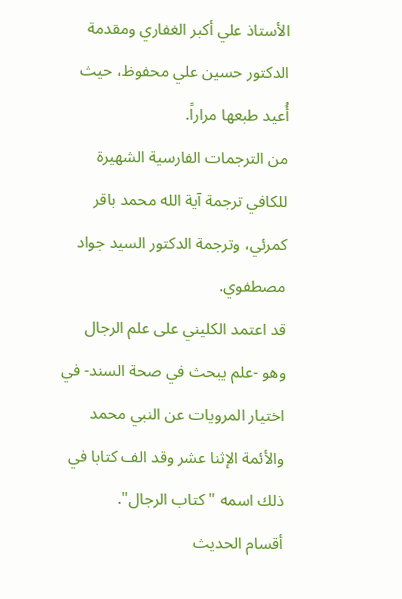الأستاذ علي أكبر الغفاري ومقدمة الدكتور حسين علي محفوظ، حيث أُعيد طبعها مراراً.
من الترجمات الفارسية الشهيرة للكافي ترجمة آية الله محمد باقر كمرئي، وترجمة الدكتور السيد جواد مصطفوي.
قد اعتمد الكليني على علم الرجال وهو -علم يبحث في صحة السند- في اختيار المرويات عن النبي محمد والأئمة الإثنا عشر وقد الف كتابا في ذلك اسمه "كتاب الرجال".
أقسام الحديث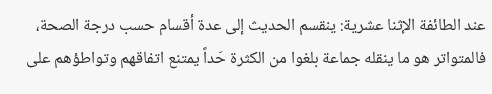عند الطائفة الإثنا عشرية: ينقسم الحديث إلى عدة أقسام حسب درجة الصحة، فالمتواتر هو ما ينقله جماعة بلغوا من الكثرة حَداً يمتنع اتفاقهم وتواطؤهم على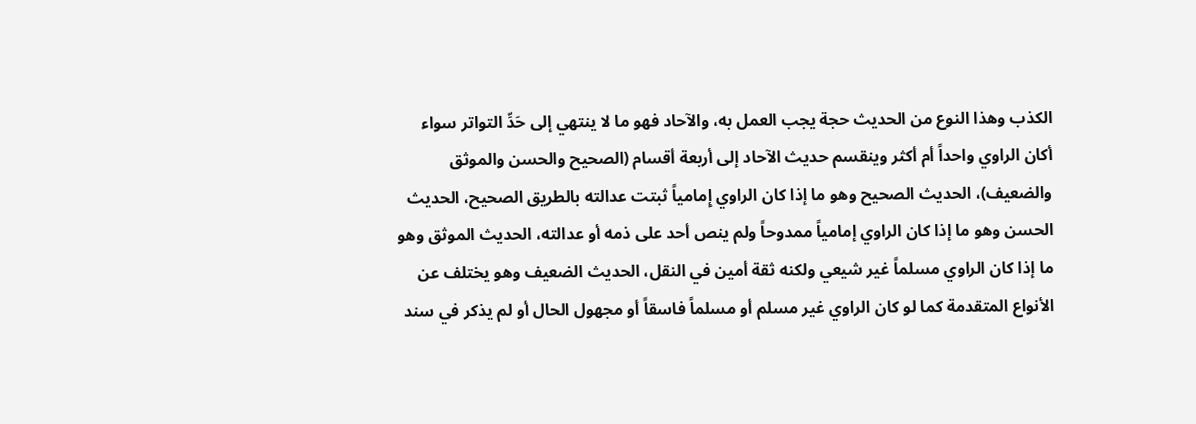الكذب وهذا النوع من الحديث حجة يجب العمل به، والآحاد فهو ما لا ينتهي إلى حَدِّ التواتر سواء أكان الراوي واحداً أم أكثر وينقسم حديث الآحاد إلى أربعة أقسام (الصحيح والحسن والموثق والضعيف)، الحديث الصحيح وهو ما إذا كان الراوي إِمامياً ثبتت عدالته بالطريق الصحيح، الحديث الحسن وهو ما إذا كان الراوي إمامياً ممدوحاً ولم ينص أحد على ذمه أو عدالته، الحديث الموثق وهو ما إذا كان الراوي مسلماً غير شيعي ولكنه ثقة أمين في النقل، الحديث الضعيف وهو يختلف عن الأنواع المتقدمة كما لو كان الراوي غير مسلم أو مسلماً فاسقاً أو مجهول الحال أو لم يذكر في سند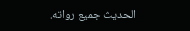الحديث جميع رواته.